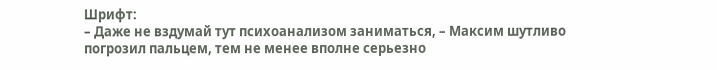Шрифт:
– Даже не вздумай тут психоанализом заниматься, – Максим шутливо погрозил пальцем, тем не менее вполне серьезно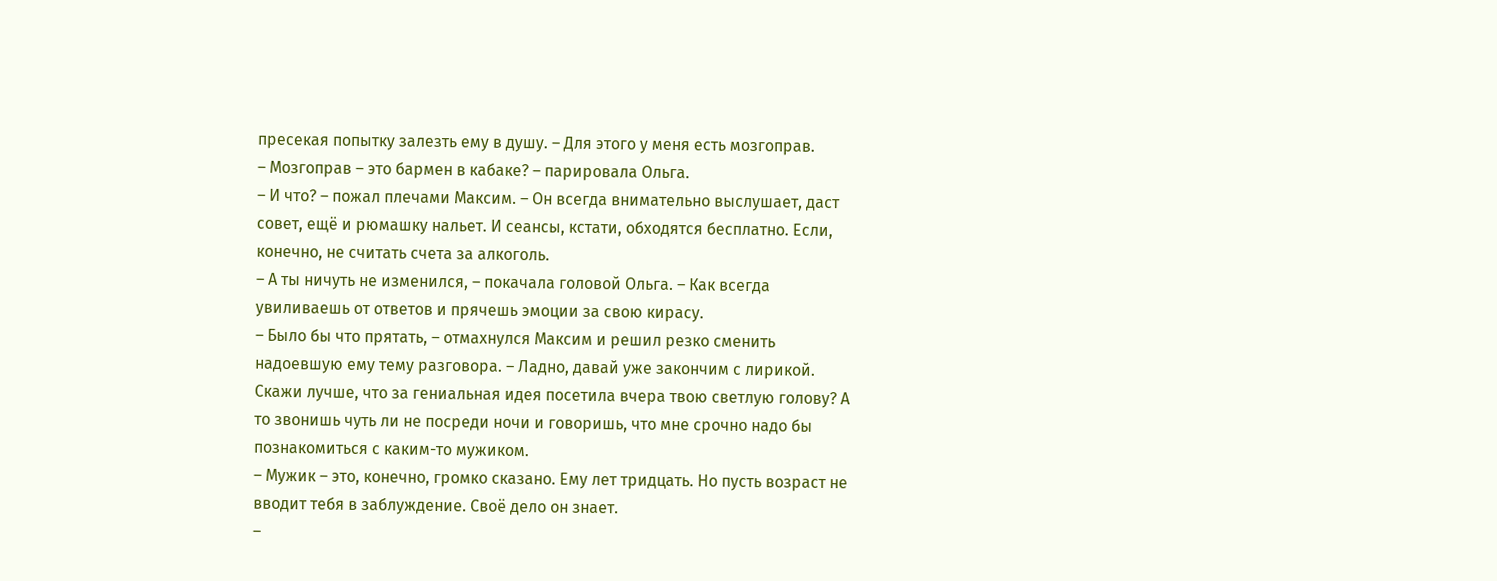пресекая попытку залезть ему в душу. – Для этого у меня есть мозгоправ.
– Мозгоправ – это бармен в кабаке? – парировала Ольга.
– И что? – пожал плечами Максим. – Он всегда внимательно выслушает, даст совет, ещё и рюмашку нальет. И сеансы, кстати, обходятся бесплатно. Если, конечно, не считать счета за алкоголь.
– А ты ничуть не изменился, – покачала головой Ольга. – Как всегда увиливаешь от ответов и прячешь эмоции за свою кирасу.
– Было бы что прятать, – отмахнулся Максим и решил резко сменить надоевшую ему тему разговора. – Ладно, давай уже закончим с лирикой. Скажи лучше, что за гениальная идея посетила вчера твою светлую голову? А то звонишь чуть ли не посреди ночи и говоришь, что мне срочно надо бы познакомиться с каким-то мужиком.
– Мужик – это, конечно, громко сказано. Ему лет тридцать. Но пусть возраст не вводит тебя в заблуждение. Своё дело он знает.
–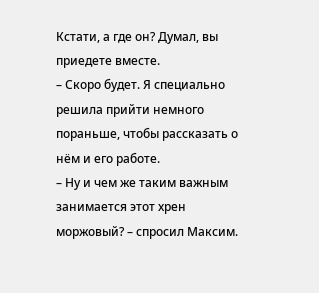Кстати, а где он? Думал, вы приедете вместе.
– Скоро будет. Я специально решила прийти немного пораньше, чтобы рассказать о нём и его работе.
– Ну и чем же таким важным занимается этот хрен моржовый? – спросил Максим.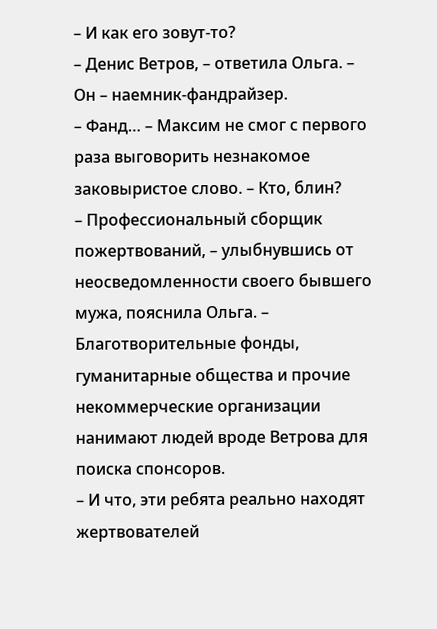– И как его зовут-то?
– Денис Ветров, – ответила Ольга. – Он – наемник-фандрайзер.
– Фанд… – Максим не смог с первого раза выговорить незнакомое заковыристое слово. – Кто, блин?
– Профессиональный сборщик пожертвований, – улыбнувшись от неосведомленности своего бывшего мужа, пояснила Ольга. – Благотворительные фонды, гуманитарные общества и прочие некоммерческие организации нанимают людей вроде Ветрова для поиска спонсоров.
– И что, эти ребята реально находят жертвователей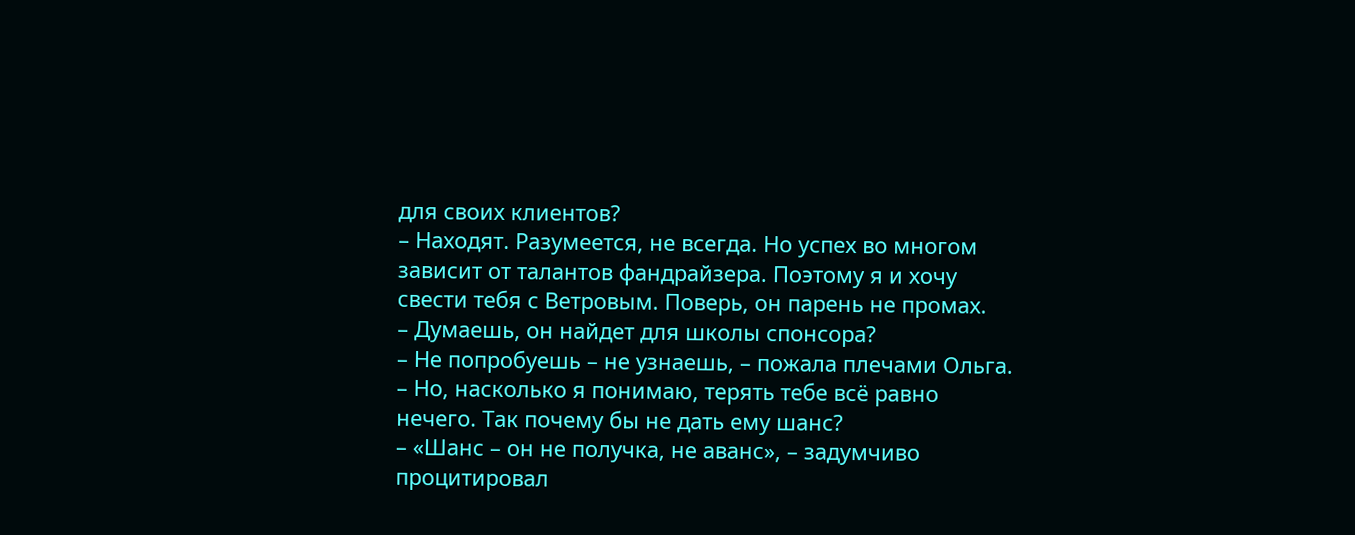для своих клиентов?
– Находят. Разумеется, не всегда. Но успех во многом зависит от талантов фандрайзера. Поэтому я и хочу свести тебя с Ветровым. Поверь, он парень не промах.
– Думаешь, он найдет для школы спонсора?
– Не попробуешь – не узнаешь, – пожала плечами Ольга. – Но, насколько я понимаю, терять тебе всё равно нечего. Так почему бы не дать ему шанс?
– «Шанс – он не получка, не аванс», – задумчиво процитировал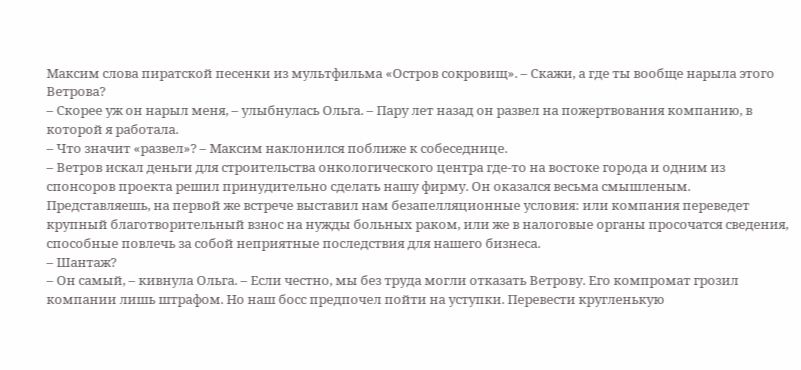Максим слова пиратской песенки из мультфильма «Остров сокровищ». – Скажи, а где ты вообще нарыла этого Ветрова?
– Скорее уж он нарыл меня, – улыбнулась Ольга. – Пару лет назад он развел на пожертвования компанию, в которой я работала.
– Что значит «развел»? – Максим наклонился поближе к собеседнице.
– Ветров искал деньги для строительства онкологического центра где-то на востоке города и одним из спонсоров проекта решил принудительно сделать нашу фирму. Он оказался весьма смышленым. Представляешь, на первой же встрече выставил нам безапелляционные условия: или компания переведет крупный благотворительный взнос на нужды больных раком, или же в налоговые органы просочатся сведения, способные повлечь за собой неприятные последствия для нашего бизнеса.
– Шантаж?
– Он самый, – кивнула Ольга. – Если честно, мы без труда могли отказать Ветрову. Его компромат грозил компании лишь штрафом. Но наш босс предпочел пойти на уступки. Перевести кругленькую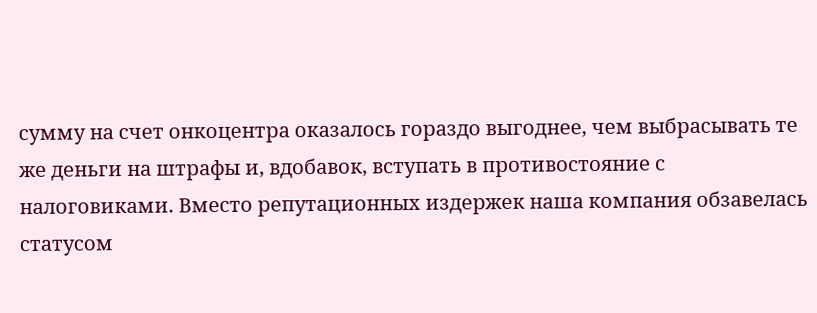сумму на счет онкоцентра оказалось гораздо выгоднее, чем выбрасывать те же деньги на штрафы и, вдобавок, вступать в противостояние с налоговиками. Вместо репутационных издержек наша компания обзавелась статусом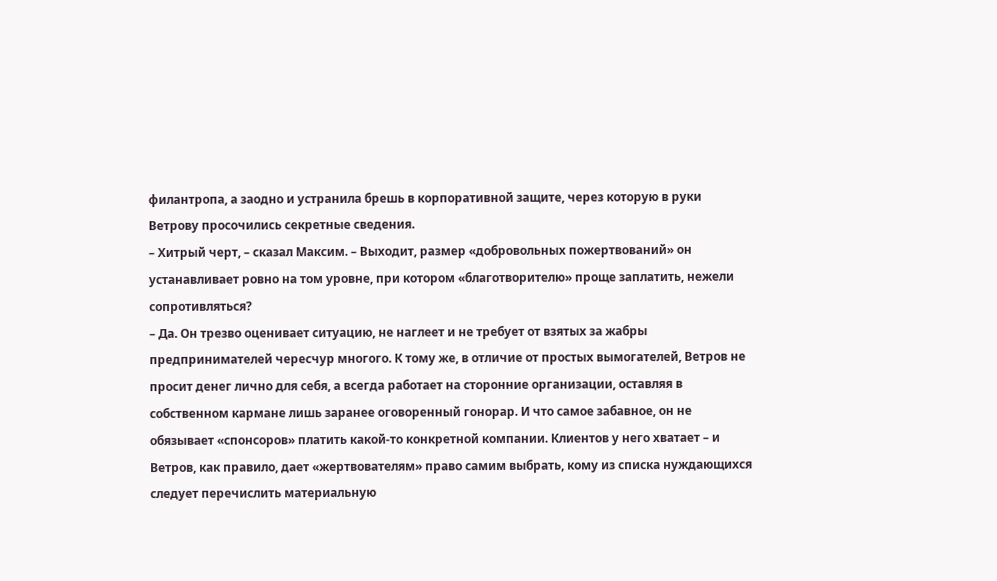филантропа, а заодно и устранила брешь в корпоративной защите, через которую в руки Ветрову просочились секретные сведения.
– Хитрый черт, – сказал Максим. – Выходит, размер «добровольных пожертвований» он устанавливает ровно на том уровне, при котором «благотворителю» проще заплатить, нежели сопротивляться?
– Да. Он трезво оценивает ситуацию, не наглеет и не требует от взятых за жабры предпринимателей чересчур многого. К тому же, в отличие от простых вымогателей, Ветров не просит денег лично для себя, а всегда работает на сторонние организации, оставляя в собственном кармане лишь заранее оговоренный гонорар. И что самое забавное, он не обязывает «спонсоров» платить какой-то конкретной компании. Клиентов у него хватает – и Ветров, как правило, дает «жертвователям» право самим выбрать, кому из списка нуждающихся следует перечислить материальную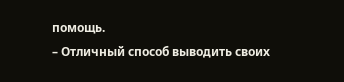помощь.
– Отличный способ выводить своих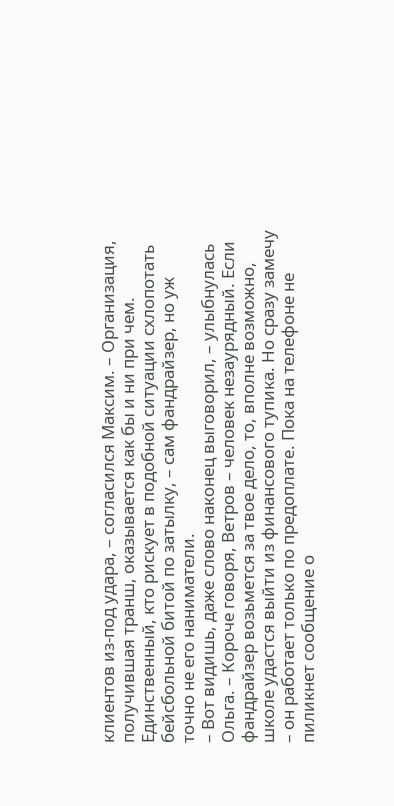клиентов из-под удара, – согласился Максим. – Организация, получившая транш, оказывается как бы и ни при чем. Единственный, кто рискует в подобной ситуации схлопотать бейсбольной битой по затылку, – сам фандрайзер, но уж точно не его наниматели.
– Вот видишь, даже слово наконец выговорил, – улыбнулась Ольга. – Короче говоря, Ветров – человек незаурядный. Если фандрайзер возьмется за твое дело, то, вполне возможно, школе удастся выйти из финансового тупика. Но сразу замечу – он работает только по предоплате. Пока на телефоне не пиликнет сообщение о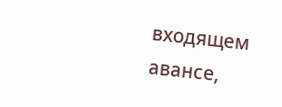входящем авансе,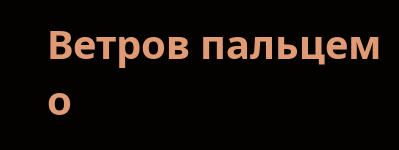Ветров пальцем о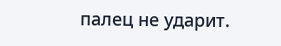палец не ударит.